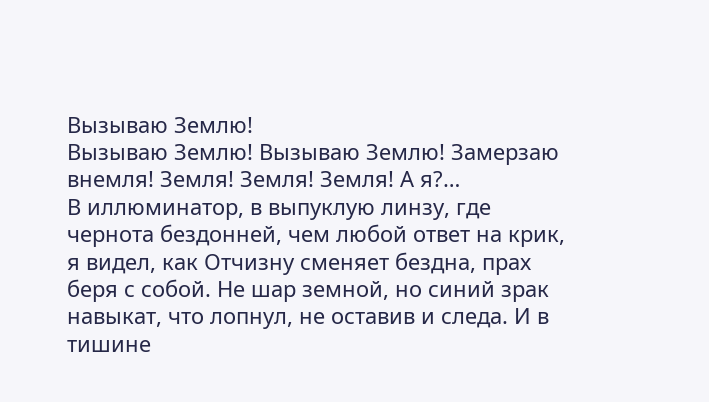Вызываю Землю!
Вызываю Землю! Вызываю Землю! Замерзаю внемля! Земля! Земля! Земля! А я?…
В иллюминатор, в выпуклую линзу, где чернота бездонней, чем любой ответ на крик, я видел, как Отчизну сменяет бездна, прах беря с собой. Не шар земной, но синий зрак навыкат, что лопнул, не оставив и следа. И в тишине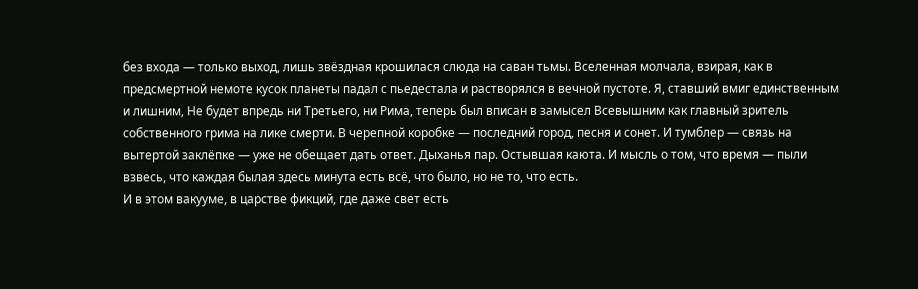без входа — только выход, лишь звёздная крошилася слюда на саван тьмы. Вселенная молчала, взирая, как в предсмертной немоте кусок планеты падал с пьедестала и растворялся в вечной пустоте. Я, ставший вмиг единственным и лишним, Не будет впредь ни Третьего, ни Рима, теперь был вписан в замысел Всевышним как главный зритель собственного грима на лике смерти. В черепной коробке — последний город, песня и сонет. И тумблер — связь на вытертой заклёпке — уже не обещает дать ответ. Дыханья пар. Остывшая каюта. И мысль о том, что время — пыли взвесь, что каждая былая здесь минута есть всё, что было, но не то, что есть.
И в этом вакууме, в царстве фикций, где даже свет есть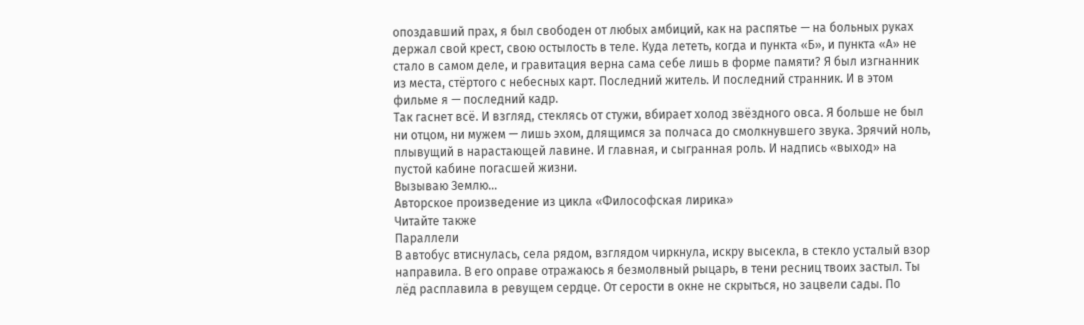опоздавший прах, я был свободен от любых амбиций, как на распятье — на больных руках держал свой крест, свою остылость в теле. Куда лететь, когда и пункта «Б», и пункта «А» не стало в самом деле, и гравитация верна сама себе лишь в форме памяти? Я был изгнанник из места, стёртого с небесных карт. Последний житель. И последний странник. И в этом фильме я — последний кадр.
Так гаснет всё. И взгляд, стеклясь от стужи, вбирает холод звёздного овса. Я больше не был ни отцом, ни мужем — лишь эхом, длящимся за полчаса до смолкнувшего звука. Зрячий ноль, плывущий в нарастающей лавине. И главная, и сыгранная роль. И надпись «выход» на пустой кабине погасшей жизни.
Вызываю Землю…
Авторское произведение из цикла «Философская лирика»
Читайте также
Параллели
В автобус втиснулась, села рядом, взглядом чиркнула, искру высекла, в стекло усталый взор направила. В его оправе отражаюсь я безмолвный рыцарь, в тени ресниц твоих застыл. Ты лёд расплавила в ревущем сердце. От серости в окне не скрыться, но зацвели сады. По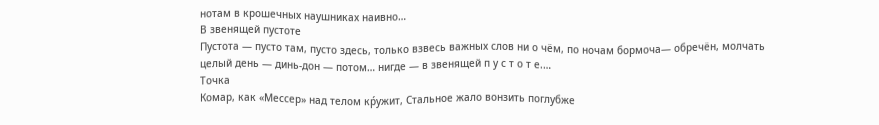нотам в крошечных наушниках наивно…
В звенящей пустоте
Пустота — пусто там, пусто здесь, только взвесь важных слов ни о чём, по ночам бормоча— обречён, молчать целый день — динь-дон — потом… нигде — в звенящей п у с т о т е.…
Точка
Комар, как «Мессер» над телом кр́ужит, Стальное жало вонзить поглубже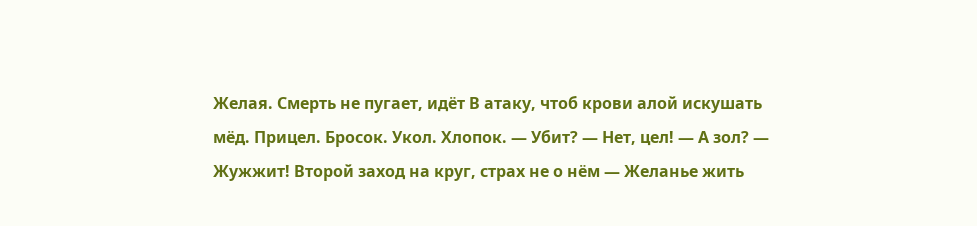Желая. Смерть не пугает, идёт В атаку, чтоб крови алой искушать мёд. Прицел. Бросок. Укол. Хлопок. — Убит? — Нет, цел! — А зол? — Жужжит! Второй заход на круг, страх не о нём — Желанье жить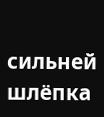сильней шлёпка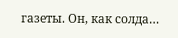газеты. Он, как солда…